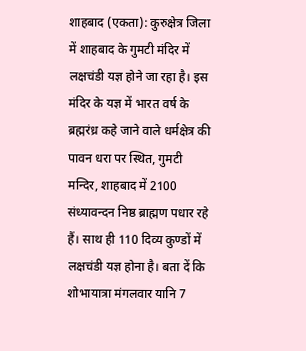शाहबाद (एकता): कुरुक्षेत्र जिला में शाहबाद के गुमटी मंदिर में लक्षचंडी यज्ञ होने जा रहा है। इस मंदिर के यज्ञ में भारत वर्ष के ब्रह्मरंध्र कहे जाने वाले धर्मक्षेत्र की पावन धरा पर स्थित, गुमटी मन्दिर, शाहबाद में 2100 संध्यावन्दन निष्ठ ब्राह्मण पधार रहे हैं। साथ ही 110 दिव्य कुण्डों में लक्षचंडी यज्ञ होना है। बता दें कि शोभायात्रा मंगलवार यानि 7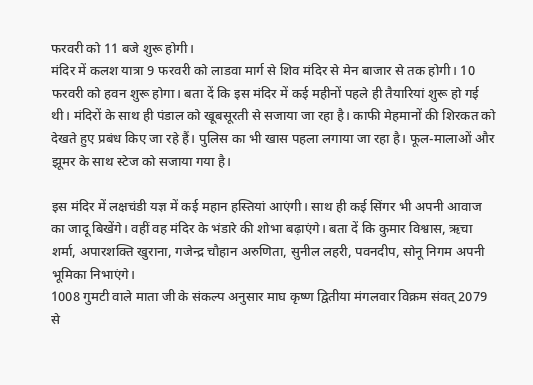फरवरी को 11 बजे शुरू होगी।
मंदिर में कलश यात्रा 9 फरवरी को लाडवा मार्ग से शिव मंदिर से मेन बाजार से तक होगी। 10 फरवरी को हवन शुरू होगा। बता दें कि इस मंदिर में कई महीनों पहले ही तैयारियां शुरू हो गई थी। मंदिरों के साथ ही पंडाल को खूबसूरती से सजाया जा रहा है। काफी मेहमानों की शिरकत को देखते हुए प्रबंध किए जा रहे हैं। पुलिस का भी खास पहला लगाया जा रहा है। फूल-मालाओं और झूमर के साथ स्टेज को सजाया गया है।

इस मंदिर में लक्षचंडी यज्ञ में कई महान हस्तियां आएंगी। साथ ही कई सिंगर भी अपनी आवाज का जादू बिखेंगे। वहीं वह मंदिर के भंडारे की शोभा बढ़ाएंगे। बता दें कि कुमार विश्वास, ऋचा शर्मा, अपारशक्ति खुराना, गजेन्द्र चौहान अरुणिता, सुनील लहरी, पवनदीप, सोनू निगम अपनी भूमिका निभाएंगे।
1008 गुमटी वाले माता जी के संकल्प अनुसार माघ कृष्ण द्वितीया मंगलवार विक्रम संवत् 2079 से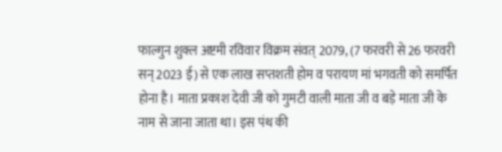फाल्गुन शुक्ल अष्टमी रविवार विक्रम संवत् 2079, (7 फरवरी से 26 फरवरी सन् 2023 ई) से एक लाख सप्तशती होम व परायण मां भगवती को समर्पित होना है। माता प्रकाश देवी जी को गुमटी वाली माता जी व बड़े माता जी के नाम से जाना जाता था। इस पंथ की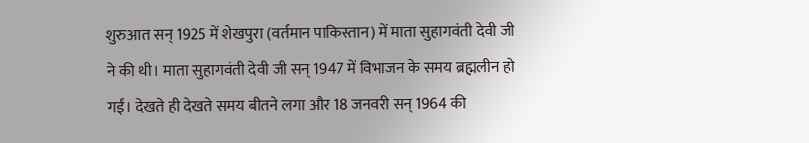शुरुआत सन् 1925 में शेखपुरा (वर्तमान पाकिस्तान) में माता सुहागवंती देवी जी ने की थी। माता सुहागवंती देवी जी सन् 1947 में विभाजन के समय ब्रह्मलीन हो गईं। देखते ही देखते समय बीतने लगा और 18 जनवरी सन् 1964 की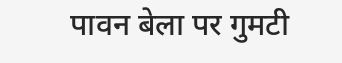पावन बेला पर गुमटी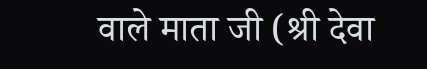वाले माता जी (श्री देवा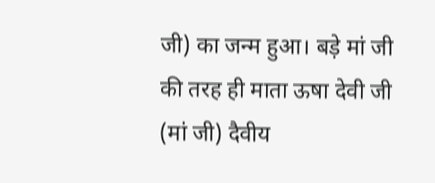जी) का जन्म हुआ। बड़े मां जी की तरह ही माता ऊषा देवी जी (मां जी) दैवीय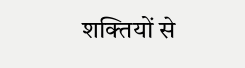शक्तियों से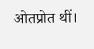ओतप्रोत थीं।